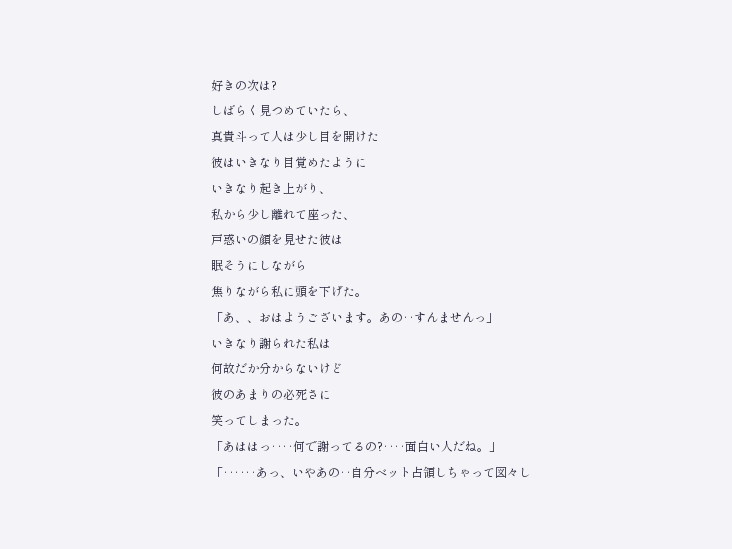好きの次は?
しばらく見つめていたら、
真貴斗って人は少し目を開けた
彼はいきなり目覚めたように
いきなり起き上がり、
私から少し離れて座った、
戸惑いの顔を見せた彼は
眠そうにしながら
焦りながら私に頭を下げた。
「あ、、おはようございます。あの‥すんませんっ」
いきなり謝られた私は
何故だか分からないけど
彼のあまりの必死さに
笑ってしまった。
「あははっ‥‥何で謝ってるの?‥‥面白い人だね。」
「‥‥‥あっ、いやあの‥自分ベット占領しちゃって図々し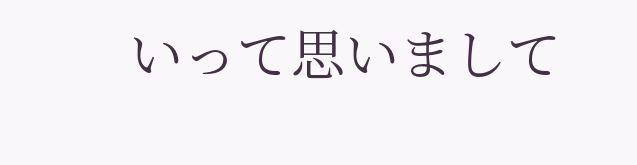いって思いまして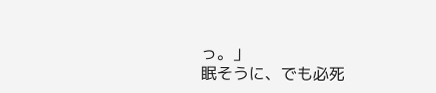っ。」
眠そうに、でも必死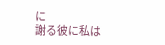に
謝る彼に私は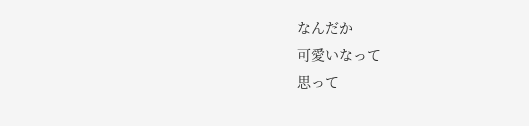なんだか
可愛いなって
思って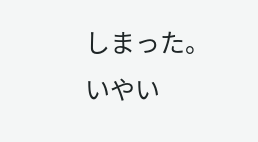しまった。
いやい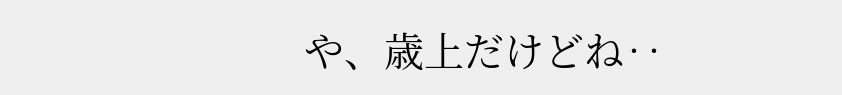や、歳上だけどね‥